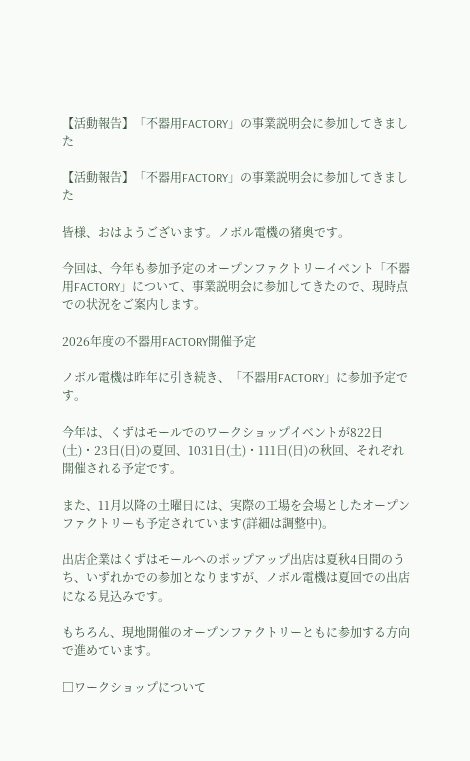【活動報告】「不器用FACTORY」の事業説明会に参加してきました

【活動報告】「不器用FACTORY」の事業説明会に参加してきました

皆様、おはようございます。ノボル電機の猪奥です。

今回は、今年も参加予定のオープンファクトリーイベント「不器用FACTORY」について、事業説明会に参加してきたので、現時点での状況をご案内します。

2026年度の不器用FACTORY開催予定

ノボル電機は昨年に引き続き、「不器用FACTORY」に参加予定です。

今年は、くずはモールでのワークショップイベントが822日(土)・23日(日)の夏回、1031日(土)・111日(日)の秋回、それぞれ開催される予定です。

また、11月以降の土曜日には、実際の工場を会場としたオープンファクトリーも予定されています(詳細は調整中)。

出店企業はくずはモールへのポップアップ出店は夏秋4日間のうち、いずれかでの参加となりますが、ノボル電機は夏回での出店になる見込みです。

もちろん、現地開催のオープンファクトリーともに参加する方向で進めています。

□ワークショップについて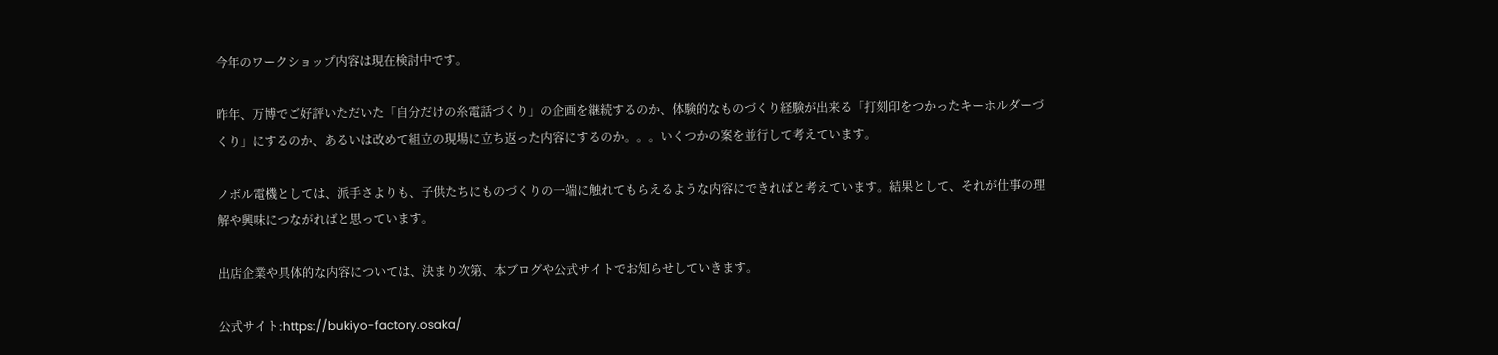今年のワークショップ内容は現在検討中です。

昨年、万博でご好評いただいた「自分だけの糸電話づくり」の企画を継続するのか、体験的なものづくり経験が出来る「打刻印をつかったキーホルダーづくり」にするのか、あるいは改めて組立の現場に立ち返った内容にするのか。。。いくつかの案を並行して考えています。

ノボル電機としては、派手さよりも、子供たちにものづくりの一端に触れてもらえるような内容にできればと考えています。結果として、それが仕事の理解や興味につながればと思っています。

出店企業や具体的な内容については、決まり次第、本ブログや公式サイトでお知らせしていきます。

公式サイト:https://bukiyo-factory.osaka/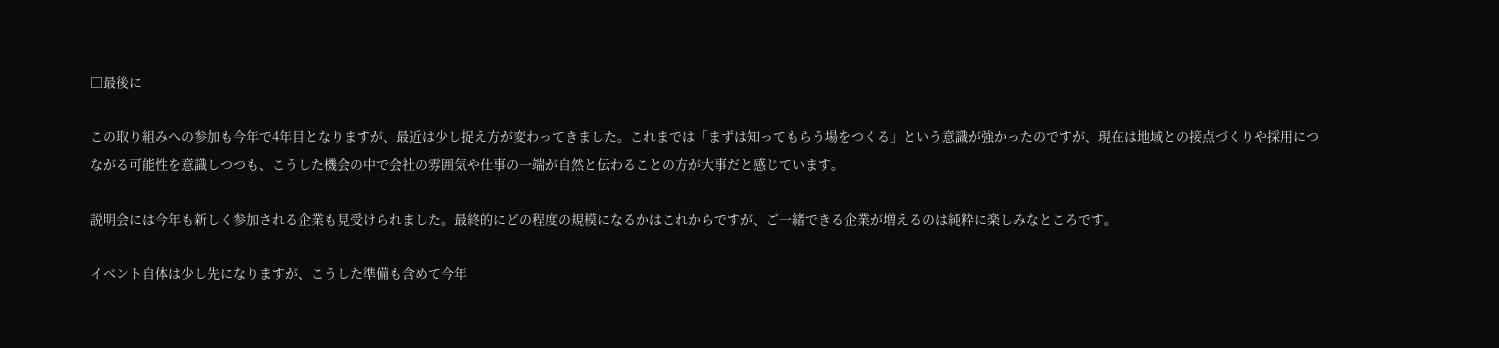□最後に

この取り組みへの参加も今年で4年目となりますが、最近は少し捉え方が変わってきました。これまでは「まずは知ってもらう場をつくる」という意識が強かったのですが、現在は地域との接点づくりや採用につながる可能性を意識しつつも、こうした機会の中で会社の雰囲気や仕事の一端が自然と伝わることの方が大事だと感じています。

説明会には今年も新しく参加される企業も見受けられました。最終的にどの程度の規模になるかはこれからですが、ご一緒できる企業が増えるのは純粋に楽しみなところです。

イベント自体は少し先になりますが、こうした準備も含めて今年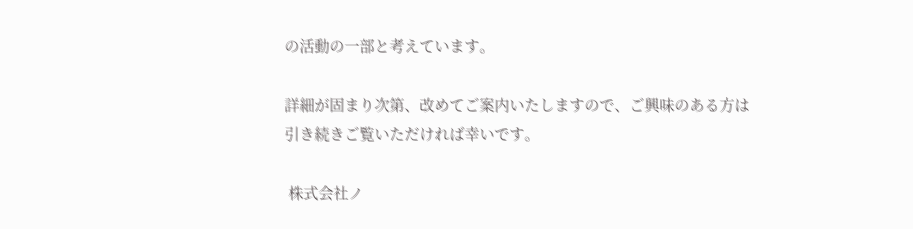の活動の一部と考えています。

詳細が固まり次第、改めてご案内いたしますので、ご興味のある方は引き続きご覧いただければ幸いです。

 株式会社ノ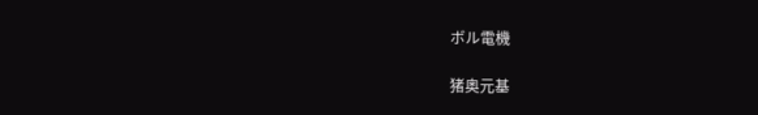ボル電機

猪奥元基